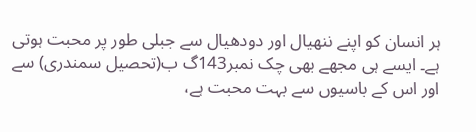ہر انسان کو اپنے ننھیال اور دودھیال سے جبلی طور پر محبت ہوتی ہے۔ ایسے ہی مجھے بھی چک نمبر143گ ب(تحصیل سمندری) سے اور اس کے باسیوں سے بہت محبت ہے،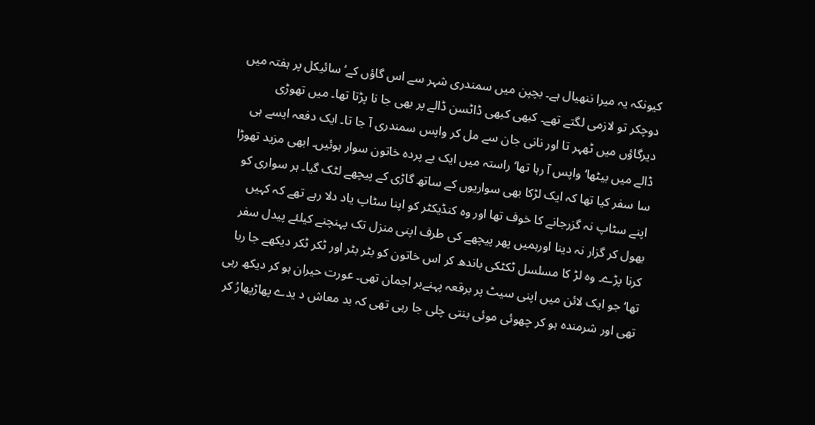کیونکہ یہ میرا ننھیال ہے۔ بچپن میں سمندری شہر سے اس گاؤں کے‘ سائیکل پر ہفتہ میں دوچکر تو لازمی لگتے تھے۔ کبھی کبھی ڈاٹسن ڈالے پر بھی جا نا پڑتا تھا۔ میں تھوڑی دیرگاؤں میں ٹھہر تا اور نانی جان سے مل کر واپس سمندری آ جا تا۔ ایک دفعہ ایسے ہی ڈالے میں بیٹھا‘ واپس آ رہا تھا‘ راستہ میں ایک بے پردہ خاتون سوار ہوئیں۔ ابھی مزید تھوڑا سا سفر کیا تھا کہ ایک لڑکا بھی سواریوں کے ساتھ گاڑی کے پیچھے لٹک گیا۔ ہر سواری کو اپنے سٹاپ نہ گزرجانے کا خوف تھا اور وہ کنڈیکٹر کو اپنا سٹاپ یاد دلا رہے تھے کہ کہیں بھول کر گزار نہ دینا اورہمیں پھر پیچھے کی طرف اپنی منزل تک پہنچنے کیلئے پیدل سفر کرنا پڑے۔ وہ لڑ کا مسلسل ٹکٹکی باندھ کر اس خاتون کو بٹر بٹر اور ٹکر ٹکر دیکھے جا ربا تھا‘ جو ایک لائن میں اپنی سیٹ پر برقعہ پہنےبر اجمان تھی۔ عورت حیران ہو کر دیکھ رہی تھی اور شرمندہ ہو کر چھوئی موئی بنتی چلی جا رہی تھی کہ بد معاش د یدے پھاڑپھارُ کر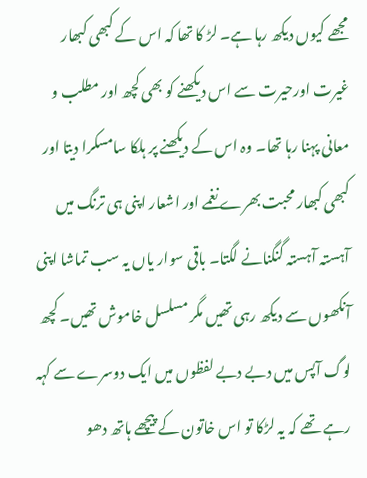مجھے کیوں دیکھ رہا ہے۔ لڑ کا تھا کہ اس کے کبھی کبھار غیرت اورحیرت سے اس دیکھنے کو بھی کچھ اور مطلب و معانی پہنا رہا تھا۔ وہ اس کے دیکھنے پر ہلکا سامسکرا دیتا اور کبھی کبھار محبت بھرے نغمے اور اشعار اپنی ہی ترنگ میں آہستہ آہستہ گنگنانے لگتا۔ باقی سوار یاں یہ سب تماشا اپنی آنکھوں سے دیکھ رہی تھیں مگر مسلسل خاموش تھیں۔ کچھ لوگ آپس میں دبے دبے لفظوں میں ایک دوسرے سے کہہ رہے تھے کہ یہ لڑکا تو اس خاتون کے پیچھے ہاتھ دھو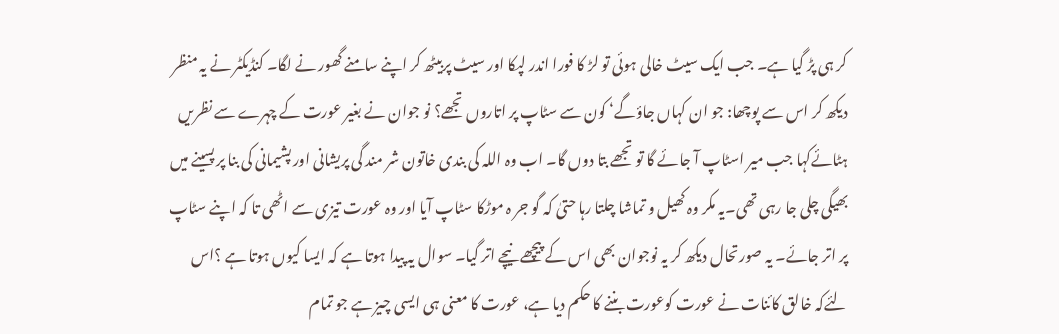کر ہی پڑ گیا ہے۔ جب ایک سیٹ خالی ہوئی تو لڑ کا فورا اندر لپکا اور سیٹ پربیٹھ کر اپنے سامنے گھور نے لگا۔ کنڈیکٹر نے یہ منظر دیکھ کر اس سے پوچھا: جو ان کہاں جاؤگے‘ کون سے سٹاپ پر اتاروں تجھے؟ نو جوان نے بغیر عورت کے چہرے سے نظریں ہٹائےکہا جب میر اسٹاپ آ جائے گا تو تجھے بتا دوں گا۔ اب وہ اللہ کی بندی خاتون شر مند گی پریشانی اور پشیمانی کی بنا پر پسینے میں بھیگی چلی جا رہی تھی۔یہ مکر وہ کھیل و تماشا چلتا رہا حتیٰ کہ گو جر ہ موڑکا سٹاپ آیا اور وہ عورت تیزی سے اٹھی تا کہ اپنے سٹاپ پر اتر جائے۔ یہ صورتحال دیکھ کر یہ نوجوان بھی اس کے پیچھے نیچے اتر گیا۔ سوال یہ پیدا ہوتا ہے کہ ایسا کیوں ہوتا ہے ؟اس لئےکہ خالق کائنات نے عورت کوعورت بننے کا حکم دیا ہے، عورت کا معنی ہی ایسی چیز ہے جو تمام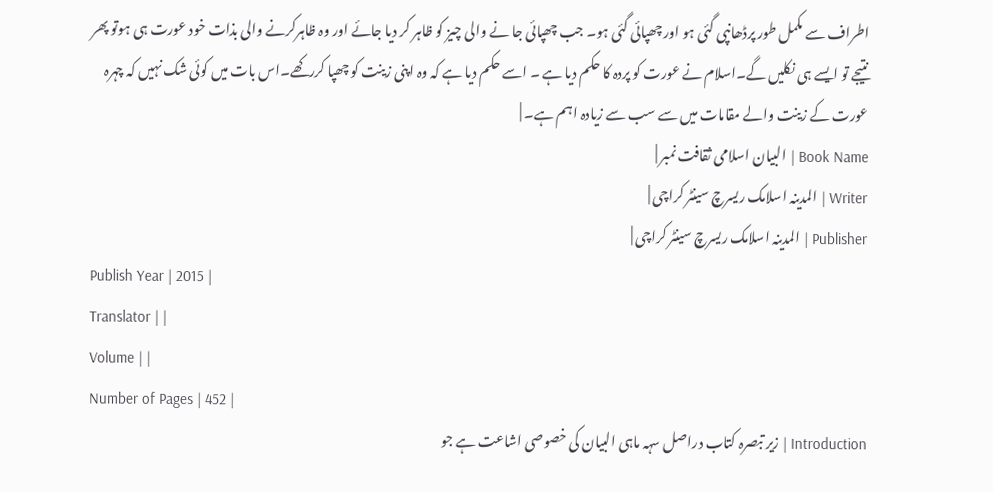اطراف سے مکمل طور پرڈھانپی گئی ہو اور چھپائی گئی ہو۔ جب چھپائی جا نے والی چیز کو ظاہر کر دیا جائے اور وہ ظاہرکرنے والی بذات خود عورت ہی ہوتو پھر نتیجے تو ایسے ہی نکلیں گے۔اسلام نے عورت کو پردہ کا حکم دیا ہے ۔ اسے حکم دیا ہے کہ وہ اپنی زینت کو چھپا کررکھے۔اس بات میں کوئی شک نہیں کہ چہرہ عورت کے زینت والے مقامات میں سے سب سے زیادہ اہم ہے۔ |
Book Name | البیان اسلامی ثقافت نمبر |
Writer | المدینہ اسلامک ریسرچ سینٹر کراچی |
Publisher | المدینہ اسلامک ریسرچ سینٹر کراچی |
Publish Year | 2015 |
Translator | |
Volume | |
Number of Pages | 452 |
Introduction | زیر تبصرہ کتاب دراصل سہہ ماہی البیان کی خصوصی اشاعت ہے جو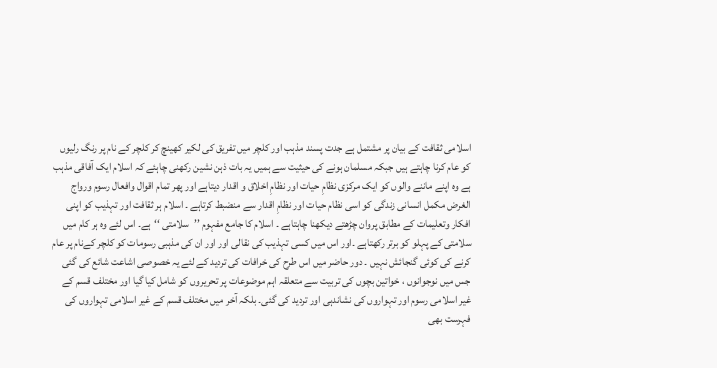اسلامی ثقافت کے بیان پر مشتمل ہے جدت پسند مذہب اور کلچر میں تفریق کی لکیر کھینچ کر کلچر کے نام پر رنگ رلیوں کو عام کرنا چاہتے ہیں جبکہ مسلمان ہونے کی حیثیت سے ہمیں یہ بات ذہن نشین رکھنی چاہئے کہ اسلام ایک آفاقی مذہب ہے وہ اپنے ماننے والوں کو ایک مرکزی نظامِ حیات اور نظامِ اخلاق و اقدار دیتاہے اور پھر تمام اقوال وافعال رسوم ورواج الغرض مکمل انسانی زندگی کو اسی نظام حیات اور نظامِ اقدار سے منضبط کرتاہے ۔ اسلام ہر ثقافت اور تہذیب کو اپنی افکار وتعلیمات کے مطابق پروان چڑھتے دیکھنا چاہتاہے ۔ اسلام کا جامع مفہوم ’’سلامتی ‘‘ہے۔ اس لئے وہ ہر کام میں سلامتی کے پہلو کو برتر رکھتاہے ۔اور اس میں کسی تہذیب کی نقالی اور اور ان کی مذہبی رسومات کو کلچر کےنام پر عام کرنے کی کوئی گنجائش نہیں ۔ دور حاضر میں اس طرح کی خرافات کی تردید کے لئے یہ خصوصی اشاعت شائع کی گئی جس میں نوجوانوں ، خواتین بچوں کی تربیت سے متعلقہ اہم موضوعات پر تحریروں کو شامل کیا گیا اور مختلف قسم کے غیر اسلامی رسوم اور تہواروں کی نشاندہی اور تردید کی گئی۔ بلکہ آخر میں مختلف قسم کے غیر اسلامی تہواروں کی فہرست بھی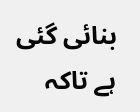بنائی گئی ہے تاکہ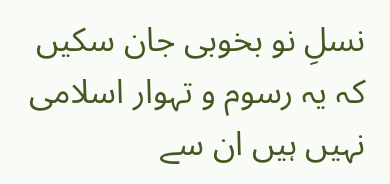نسلِ نو بخوبی جان سکیں کہ یہ رسوم و تہوار اسلامی نہیں ہیں ان سے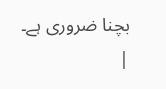بچنا ضروری ہے۔ |